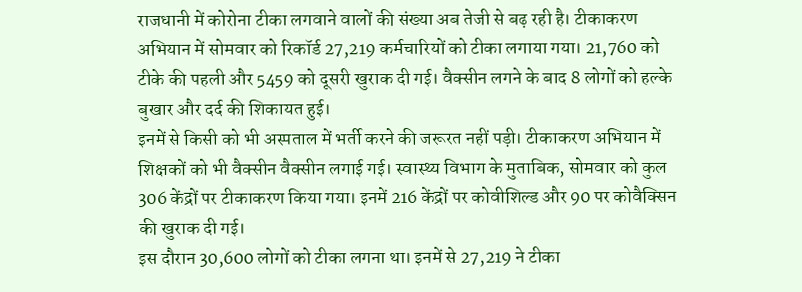राजधानी में कोरोना टीका लगवाने वालों की संख्या अब तेजी से बढ़ रही है। टीकाकरण अभियान में सोमवार को रिकॉर्ड 27,219 कर्मचारियों को टीका लगाया गया। 21,760 को टीके की पहली और 5459 को दूसरी खुराक दी गई। वैक्सीन लगने के बाद 8 लोगों को हल्के बुखार और दर्द की शिकायत हुई।
इनमें से किसी को भी अस्पताल में भर्ती करने की जरूरत नहीं पड़ी। टीकाकरण अभियान में शिक्षकों को भी वैक्सीन वैक्सीन लगाई गई। स्वास्थ्य विभाग के मुताबिक, सोमवार को कुल 306 केंद्रों पर टीकाकरण किया गया। इनमें 216 केंद्रों पर कोवीशिल्ड और 90 पर कोवैक्सिन की खुराक दी गई।
इस दौरान 30,600 लोगों को टीका लगना था। इनमें से 27,219 ने टीका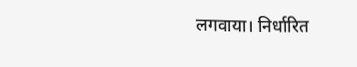लगवाया। निर्धारित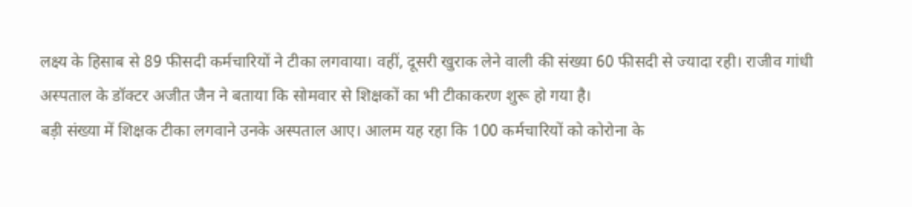लक्ष्य के हिसाब से 89 फीसदी कर्मचारियों ने टीका लगवाया। वहीं, दूसरी खुराक लेने वाली की संख्या 60 फीसदी से ज्यादा रही। राजीव गांधी अस्पताल के डॉक्टर अजीत जैन ने बताया कि सोमवार से शिक्षकों का भी टीकाकरण शुरू हो गया है।
बड़ी संख्या में शिक्षक टीका लगवाने उनके अस्पताल आए। आलम यह रहा कि 100 कर्मचारियों को कोरोना के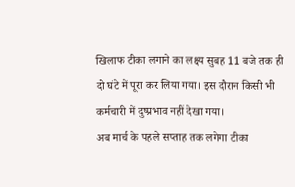खिलाफ टीका लगाने का लक्ष्य सुबह 11 बजे तक ही दो घंटे में पूरा कर लिया गया। इस दौरान किसी भी कर्मचारी में दुष्प्रभाव नहीं देखा गया।
अब मार्च के पहले सप्ताह तक लगेगा टीका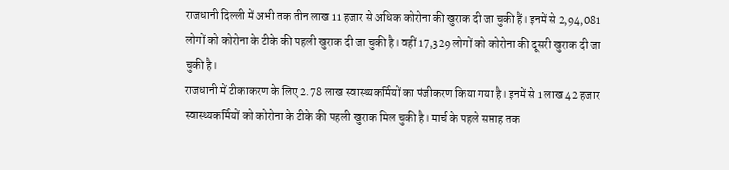राजधानी दिल्ली में अभी तक तीन लाख 11 हजार से अधिक कोरोना की खुराक दी जा चुकी हैं। इनमें से 2,94,081 लोगों को कोरोना के टीके की पहली खुराक दी जा चुकी है। वहीं 17,329 लोगों को कोरोना की दूसरी खुराक दी जा चुकी है।
राजधानी में टीकाकरण के लिए 2.78 लाख स्वास्थ्यकर्मियों का पंजीकरण किया गया है। इनमें से 1 लाख 42 हजार स्वास्थ्यकर्मियों को कोरोना के टीके की पहली खुराक मिल चुकी है। मार्च के पहले सप्ताह तक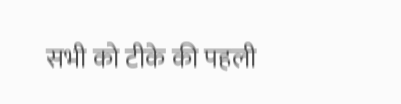सभी को टीके की पहली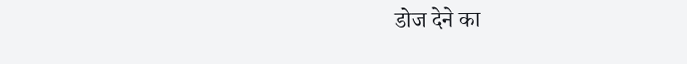डोज देने का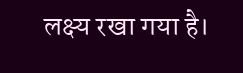लक्ष्य रखा गया है।